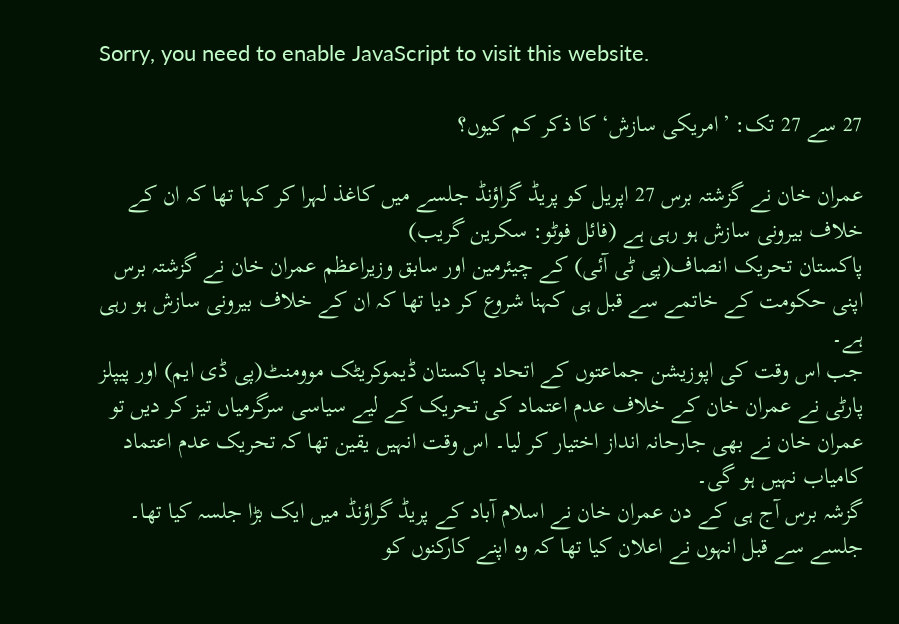Sorry, you need to enable JavaScript to visit this website.

27 سے 27 تک: ’امریکی سازش‘ کا ذکر کم کیوں؟

عمران خان نے گزشتہ برس 27 اپریل کو پریڈ گراؤنڈ جلسے میں کاغذ لہرا کر کہا تھا کہ ان کے خلاف بیرونی سازش ہو رہی ہے (فائل فوٹو: سکرین گریب)
پاکستان تحریک انصاف(پی ٹی آئی) کے چیئرمین اور سابق وزیراعظم عمران خان نے گزشتہ برس اپنی حکومت کے خاتمے سے قبل ہی کہنا شروع کر دیا تھا کہ ان کے خلاف بیرونی سازش ہو رہی ہے۔
جب اس وقت کی اپوزیشن جماعتوں کے اتحاد پاکستان ڈیموکریٹک موومنٹ(پی ڈی ایم) اور پیپلز پارٹی نے عمران خان کے خلاف عدم اعتماد کی تحریک کے لیے سیاسی سرگرمیاں تیز کر دیں تو عمران خان نے بھی جارحانہ انداز اختیار کر لیا۔ اس وقت انہیں یقین تھا کہ تحریک عدم اعتماد کامیاب نہیں ہو گی۔
گزشہ برس آج ہی کے دن عمران خان نے اسلام آباد کے پریڈ گراؤنڈ میں ایک بڑا جلسہ کیا تھا۔ جلسے سے قبل انہوں نے اعلان کیا تھا کہ وہ اپنے کارکنوں کو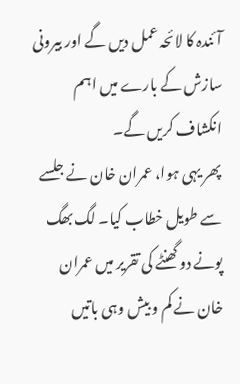آئندہ کا لائحہ عمل دیں گے اور بیرونی سازش کے بارے میں اہم انکشاف کریں گے۔
پھر یہی ہوا، عمران خان نے جلسے سے طویل خطاب کیا۔ لگ بھگ پونے دو گھنٹے کی تقریر میں عمران خان نے کم و بیش وہی باتیں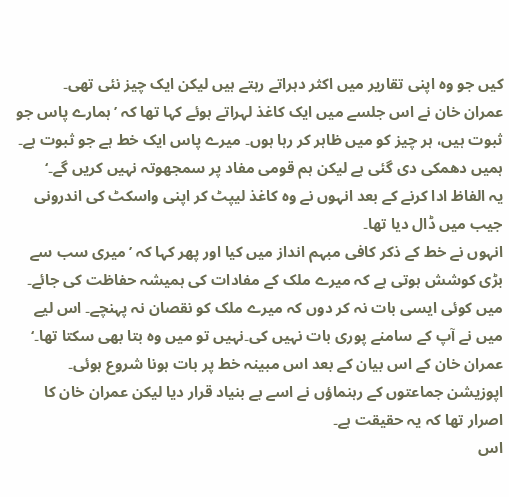کیں جو وہ اپنی تقاریر میں اکثر دہراتے رہتے ہیں لیکن ایک چیز نئی تھی۔
عمران خان نے اس جلسے میں ایک کاغذ لہراتے ہوئے کہا تھا کہ ’ہمارے پاس جو ثبوت ہیں، ہر چیز کو میں ظاہر کر رہا ہوں۔ میرے پاس ایک خط ہے جو ثبوت ہے۔ ہمیں دھمکی دی گئی ہے لیکن ہم قومی مفاد پر سمجھوتہ نہیں کریں گے۔‘
یہ الفاظ ادا کرنے کے بعد انہوں نے وہ کاغذ لیپٹ کر اپنی واسکٹ کی اندرونی جیب میں ڈال دیا تھا۔
انہوں نے خط کے ذکر کافی مبہم انداز میں کیا اور پھر کہا کہ ’میری سب سے بڑی کوشش ہوتی ہے کہ میرے ملک کے مفادات کی ہمیشہ حفاظت کی جائے۔ میں کوئی ایسی بات نہ کر دوں کہ میرے ملک کو نقصان نہ پہنچے۔ اس لیے میں نے آپ کے سامنے پوری بات نہیں کی۔نہیں تو میں وہ بتا بھی سکتا تھا۔‘
عمران خان کے اس بیان کے بعد اس مبینہ خط پر بات ہونا شروع ہوئی۔ اپوزیشن جماعتوں کے رہنماؤں نے اسے بے بنیاد قرار دیا لیکن عمران خان کا اصرار تھا کہ یہ حقیقت ہے۔
اس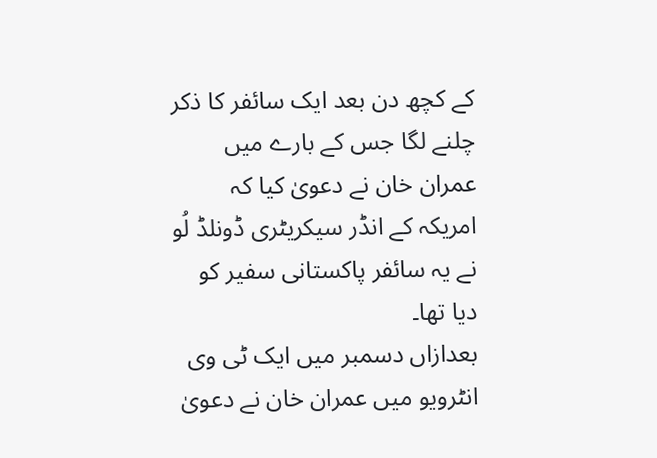کے کچھ دن بعد ایک سائفر کا ذکر چلنے لگا جس کے بارے میں عمران خان نے دعویٰ کیا کہ امریکہ کے انڈر سیکریٹری ڈونلڈ لُو نے یہ سائفر پاکستانی سفیر کو دیا تھا۔
بعدازاں دسمبر میں ایک ٹی وی انٹرویو میں عمران خان نے دعویٰ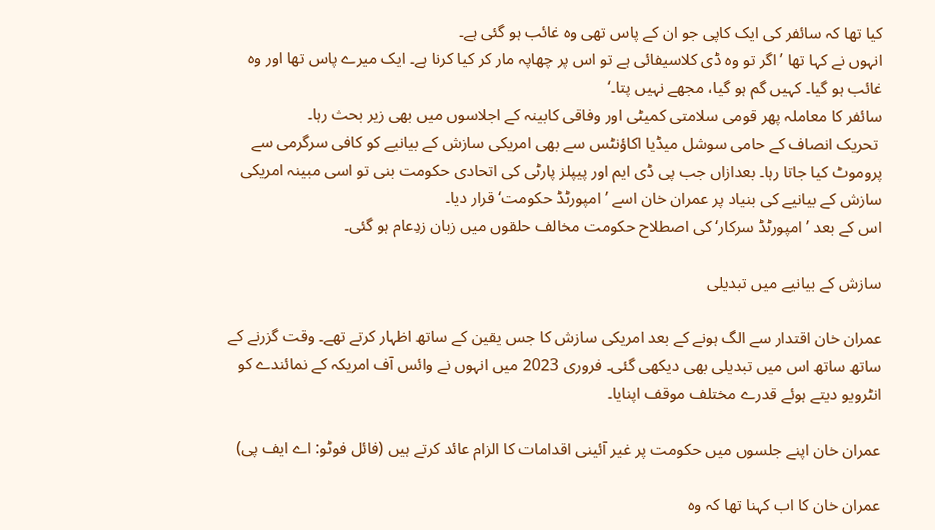کیا تھا کہ سائفر کی ایک کاپی جو ان کے پاس تھی وہ غائب ہو گئی ہے۔
انہوں نے کہا تھا ’اگر تو وہ ڈی کلاسیفائی ہے تو اس پر چھاپہ مار کر کیا کرنا ہے۔ ایک میرے پاس تھا اور وہ غائب ہو گیا۔ کہیں گم ہو گیا، مجھے نہیں پتا۔‘
سائفر کا معاملہ پھر قومی سلامتی کمیٹی اور وفاقی کابینہ کے اجلاسوں میں بھی زیر بحث رہا۔
 تحریک انصاف کے حامی سوشل میڈیا اکاؤنٹس سے بھی امریکی سازش کے بیانیے کو کافی سرگرمی سے پروموٹ کیا جاتا رہا۔ بعدازاں جب پی ڈی ایم اور پیپلز پارٹی کی اتحادی حکومت بنی تو اسی مبینہ امریکی سازش کے بیانیے کی بنیاد پر عمران خان اسے ’امپورٹڈ حکومت‘ قرار دیا۔
اس کے بعد ’امپورٹڈ سرکار‘ کی اصطلاح حکومت مخالف حلقوں میں زبان زدِعام ہو گئی۔

سازش کے بیانیے میں تبدیلی

عمران خان اقتدار سے الگ ہونے کے بعد امریکی سازش کا جس یقین کے ساتھ اظہار کرتے تھے۔ وقت گزرنے کے ساتھ ساتھ اس میں تبدیلی بھی دیکھی گئی۔ فروری 2023 میں انہوں نے وائس آف امریکہ کے نمائندے کو انٹرویو دیتے ہوئے قدرے مختلف موقف اپنایا۔

عمران خان اپنے جلسوں میں حکومت پر غیر آئینی اقدامات کا الزام عائد کرتے ہیں (فائل فوٹو: اے ایف پی)

عمران خان کا اب کہنا تھا کہ وہ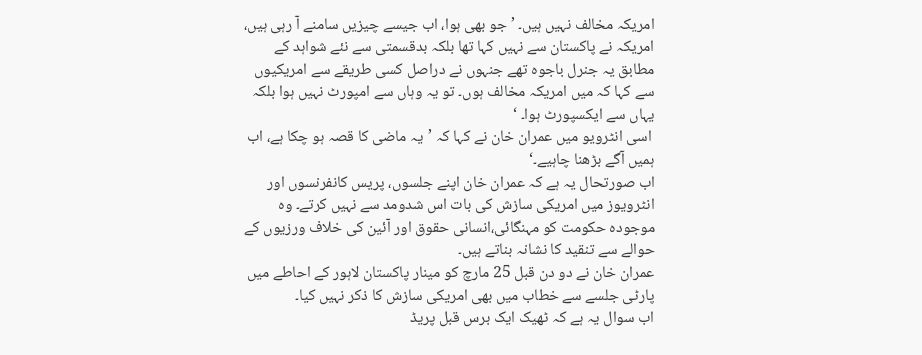امریکہ مخالف نہیں ہیں۔ ’جو بھی ہوا، اب جیسے چیزیں سامنے آ رہی ہیں، امریکہ نے پاکستان سے نہیں کہا تھا بلکہ بدقسمتی سے نئے شواہد کے مطابق یہ جنرل باجوہ تھے جنہوں نے دراصل کسی طریقے سے امریکیوں سے کہا کہ میں امریکہ مخالف ہوں۔ تو یہ وہاں سے امپورٹ نہیں ہوا بلکہ یہاں سے ایکسپورٹ ہوا۔ ‘
 اسی انٹرویو میں عمران خان نے کہا کہ ’یہ ماضی کا قصہ ہو چکا ہے، اب ہمیں آگے بڑھنا چاہیے۔‘
اب صورتحال یہ ہے کہ عمران خان اپنے جلسوں، پریس کانفرنسوں اور انٹرویوز میں امریکی سازش کی بات اس شدومد سے نہیں کرتے۔ وہ موجودہ حکومت کو مہنگائی،انسانی حقوق اور آئین کی خلاف ورزیوں کے حوالے سے تنقید کا نشانہ بناتے ہیں۔
عمران خان نے دو دن قبل 25 مارچ کو مینار پاکستان لاہور کے احاطے میں پارٹی جلسے سے خطاب میں بھی امریکی سازش کا ذکر نہیں کیا۔
اب سوال یہ ہے کہ ٹھیک ایک برس قبل پریڈ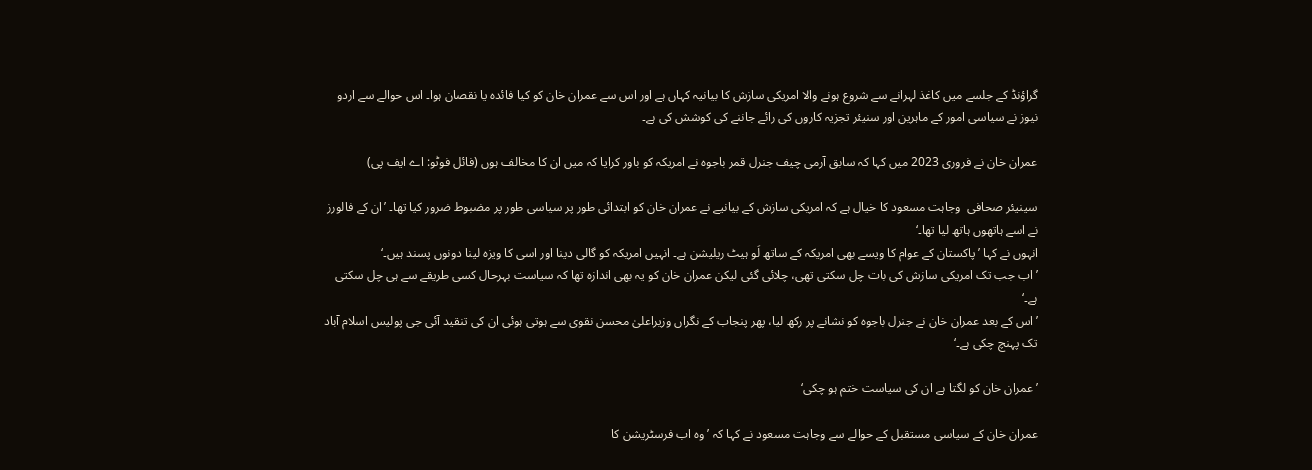گراؤنڈ کے جلسے میں کاغذ لہرانے سے شروع ہونے والا امریکی سازش کا بیانیہ کہاں ہے اور اس سے عمران خان کو کیا فائدہ یا نقصان ہوا۔ اس حوالے سے اردو نیوز نے سیاسی امور کے ماہرین اور سنیئر تجزیہ کاروں کی رائے جاننے کی کوشش کی ہے۔

عمران خان نے فروری 2023 میں کہا کہ سابق آرمی چیف جنرل قمر باجوہ نے امریکہ کو باور کرایا کہ میں ان کا مخالف ہوں (فائل فوٹو: اے ایف پی)

سینیئر صحافی  وجاہت مسعود کا خیال ہے کہ امریکی سازش کے بیانیے نے عمران خان کو ابتدائی طور پر سیاسی طور پر مضبوط ضرور کیا تھا۔ ’ان کے فالورز نے اسے ہاتھوں ہاتھ لیا تھا۔‘
انہوں نے کہا ’پاکستان کے عوام کا ویسے بھی امریکہ کے ساتھ لَو ہیٹ ریلیشن ہے۔ انہیں امریکہ کو گالی دینا اور اسی کا ویزہ لینا دونوں پسند ہیں۔‘
’اب جب تک امریکی سازش کی بات چل سکتی تھی، چلائی گئی لیکن عمران خان کو یہ بھی اندازہ تھا کہ سیاست بہرحال کسی طریقے سے ہی چل سکتی ہے۔‘
’اس کے بعد عمران خان نے جنرل باجوہ کو نشانے پر رکھ لیا، پھر پنجاب کے نگراں وزیراعلیٰ محسن نقوی سے ہوتی ہوئی ان کی تنقید آئی جی پولیس اسلام آباد تک پہنچ چکی ہے۔‘

’عمران خان کو لگتا ہے ان کی سیاست ختم ہو چکی‘

عمران خان کے سیاسی مستقبل کے حوالے سے وجاہت مسعود نے کہا کہ ’وہ اب فرسٹریشن کا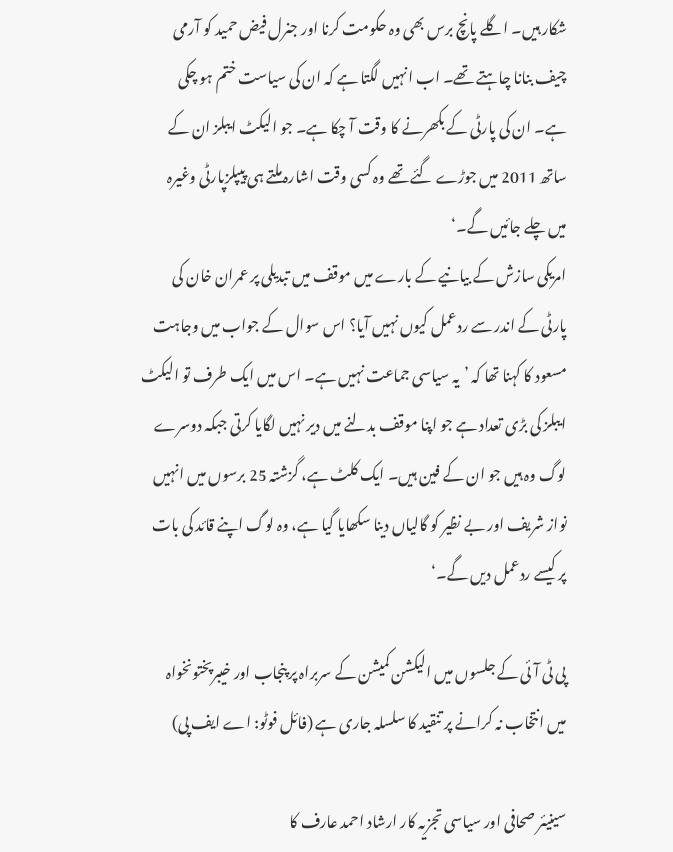شکار ہیں۔ اگلے پانچ برس بھی وہ حکومت کرنا اور جنرل فیض حمید کو آرمی چیف بنانا چاہتے تھے۔ اب انہیں لگتا ہے کہ ان کی سیاست ختم ہو چکی ہے۔ ان کی پارٹی کے بکھرنے کا وقت آ چکا ہے۔ جو الیکٹ ایبلز ان کے ساتھ 2011 میں جوڑے گئے تھے وہ کسی وقت اشارہ ملتے ہی پیپلزپارٹی وغیرہ میں چلے جائیں گے۔‘
امریکی سازش کے بیانیے کے بارے میں موقف میں تبدیلی پر عمران خان کی پارٹی کے اندر سے ردعمل کیوں نہیں آیا؟ اس سوال کے جواب میں وجاہت مسعود کا کہنا تھا کہ ’یہ سیاسی جماعت نہیں ہے۔ اس میں ایک طرف تو الیکٹ ایبلز کی بڑی تعداد ہے جو اپنا موقف بدلنے میں دیر نہیں لگایا کرتی جبکہ دوسرے لوگ وہ ہیں جو ان کے فین ہیں۔ ایک کلٹ ہے، گزشتہ 25 برسوں میں انہیں نواز شریف اور بے نظیر کو گالیاں دینا سکھایا گیا ہے، وہ لوگ اپنے قائد کی بات پر کیسے ردعمل دیں گے۔‘

پی ٹی آئی کے جلسوں میں الیکشن کمیشن کے سربراہ پر پنجاب اور خیبرپختونخواہ میں انتخاب نہ کرانے پر تنقید کا سلسلہ جاری ہے (فائل فوٹو: اے ایف پی)

سینیئر صحافی اور سیاسی تجزیہ کار ارشاد احمد عارف کا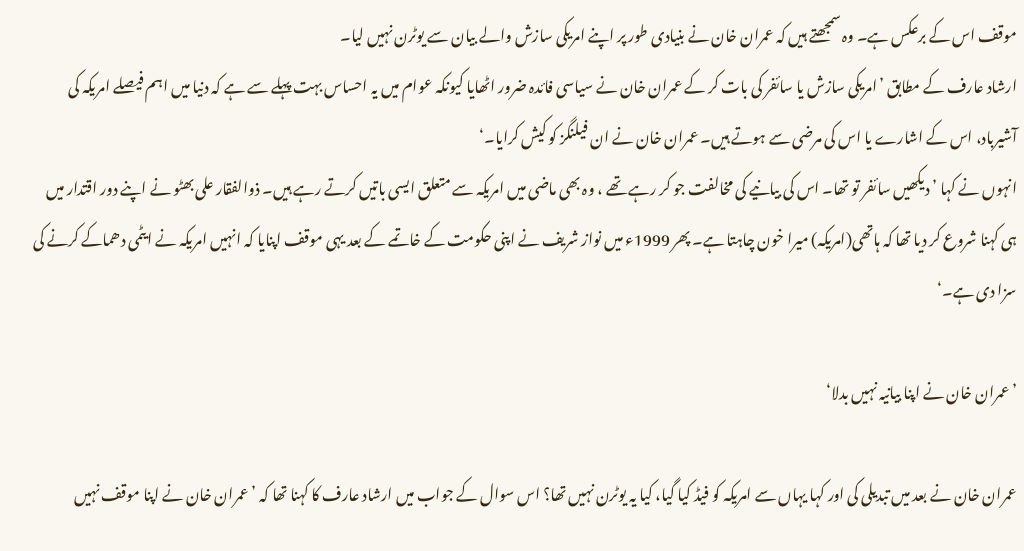موقف اس کے برعکس ہے۔ وہ سمجھتے ہیں کہ عمران خان نے بنیادی طور پر اپنے امریکی سازش والے بیان سے یوٹرن نہیں لیا۔
ارشاد عارف کے مطابق ’امریکی سازش یا سائفر کی بات کر کے عمران خان نے سیاسی فائدہ ضرور اٹھایا کیونکہ عوام میں یہ احساس بہت پہلے سے ہے کہ دنیا میں اہم فیصلے امریکہ کی آشیرباد، اس کے اشارے یا اس کی مرضی سے ہوتے ہیں۔ عمران خان نے ان فیلنگز کو کیش کرایا۔‘
انہوں نے کہا ’دیکھیں سائفر تو تھا۔ اس کی بیانیے کی مخالفت جو کر رہے تھے ، وہ بھی ماضی میں امریکہ سے متعلق ایسی باتیں کرتے رہے ہیں۔ ذوالفقار علی بھٹو نے اپنے دور اقتدار میں ہی کہنا شروع کر دیا تھا کہ ہاتھی(امریکہ) میرا خون چاہتا ہے۔ پھر 1999ء میں نواز شریف نے اپنی حکومت کے خاتمے کے بعد یہی موقف اپنایا کہ انہیں امریکہ نے ایٹمی دھماکے کرنے کی سزا دی ہے۔‘

’عمران خان نے اپنا بیانیہ نہیں بدلا‘

عمران خان نے بعد میں تبدیلی کی اور کہا یہاں سے امریکہ کو فیڈ کیا گیا، کیا یہ یوٹرن نہیں تھا؟ اس سوال کے جواب میں ارشاد عارف کا کہنا تھا کہ ’عمران خان نے اپنا موقف نہیں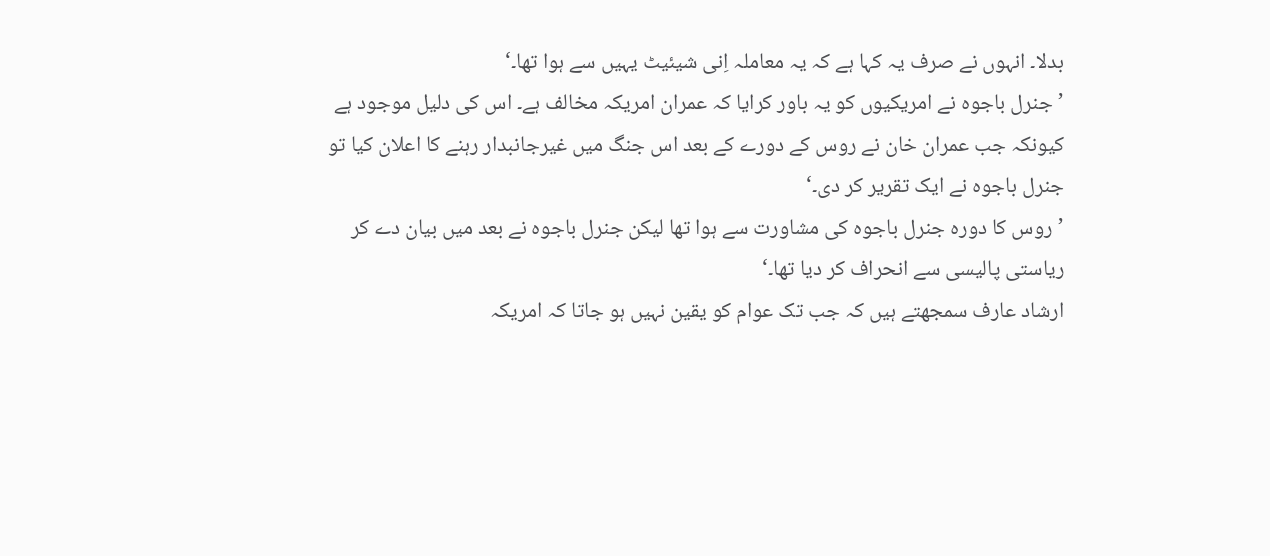بدلا۔ انہوں نے صرف یہ کہا ہے کہ یہ معاملہ اِنی شیئیٹ یہیں سے ہوا تھا۔‘
’جنرل باجوہ نے امریکیوں کو یہ باور کرایا کہ عمران امریکہ مخالف ہے۔ اس کی دلیل موجود ہے کیونکہ جب عمران خان نے روس کے دورے کے بعد اس جنگ میں غیرجانبدار رہنے کا اعلان کیا تو جنرل باجوہ نے ایک تقریر کر دی۔‘
’روس کا دورہ جنرل باجوہ کی مشاورت سے ہوا تھا لیکن جنرل باجوہ نے بعد میں بیان دے کر ریاستی پالیسی سے انحراف کر دیا تھا۔‘
ارشاد عارف سمجھتے ہیں کہ جب تک عوام کو یقین نہیں ہو جاتا کہ امریکہ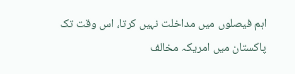اہم فیصلوں میں مداخلت نہیں کرتا، اس وقت تک پاکستان میں امریکہ مخالف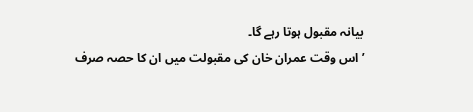بیانہ مقبول ہوتا رہے گا۔
’اس وقت عمران خان کی مقبولت میں ان کا حصہ صرف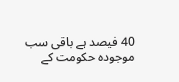40 فیصد ہے باقی سب موجودہ حکومت کے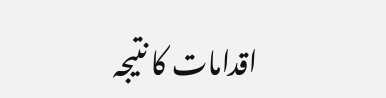اقدامات کا نتیجہ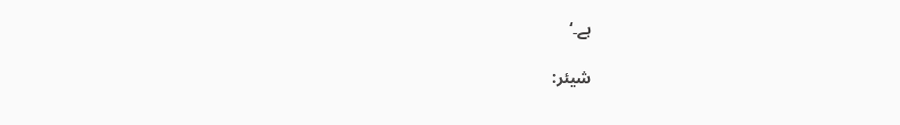ہے۔‘

شیئر: